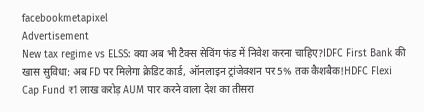facebookmetapixel
Advertisement
New tax regime vs ELSS: क्या अब भी टैक्स सेविंग फंड में निवेश करना चाहिए?IDFC First Bank की खास सुविधा: अब FD पर मिलेगा क्रेडिट कार्ड, ऑनलाइन ट्रांजेक्शन पर 5% तक कैशबैक!HDFC Flexi Cap Fund ₹1 लाख करोड़ AUM पार करने वाला देश का तीसरा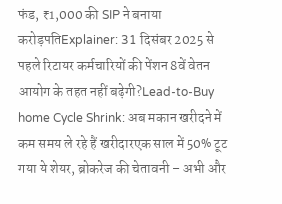फंड, ₹1,000 की SIP ने बनाया करोड़पतिExplainer: 31 दिसंबर 2025 से पहले रिटायर कर्मचारियों की पेंशन 8वें वेतन आयोग के तहत नहीं बढ़ेगी?Lead-to-Buy home Cycle Shrink: अब मकान खरीदने में कम समय ले रहे हैं खरीदारएक साल में 50% टूट गया ये शेयर, ब्रोकरेज की चेतावनी – अभी और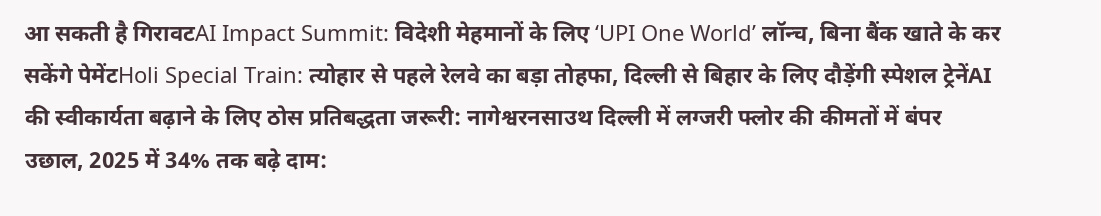आ सकती है गिरावटAI Impact Summit: विदेशी मेहमानों के लिए ‘UPI One World’ लॉन्च, बिना बैंक खाते के कर सकेंगे पेमेंटHoli Special Train: त्योहार से पहले रेलवे का बड़ा तोहफा, दिल्ली से बिहार के लिए दौड़ेंगी स्पेशल ट्रेनेंAI की स्वीकार्यता बढ़ाने के लिए ठोस प्रतिबद्धता जरूरी: नागेश्वरनसाउथ दिल्ली में लग्जरी फ्लोर की कीमतों में बंपर उछाल, 2025 में 34% तक बढ़े दाम: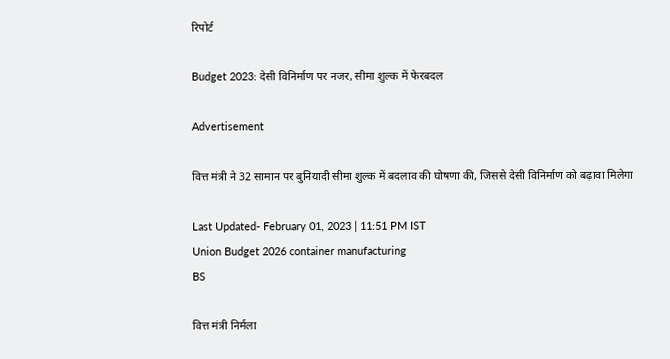रिपोर्ट

Budget 2023: देसी विनिर्माण पर नजर, सीमा शुल्क में फेरबदल

Advertisement

वित्त मंत्री ने 32 सामान पर बुनियादी सीमा शुल्क में बदलाव की घोषणा की, जिससे देसी विनिर्माण को बढ़ावा मिलेगा

Last Updated- February 01, 2023 | 11:51 PM IST
Union Budget 2026 container manufacturing
BS

वित्त मंत्री निर्मला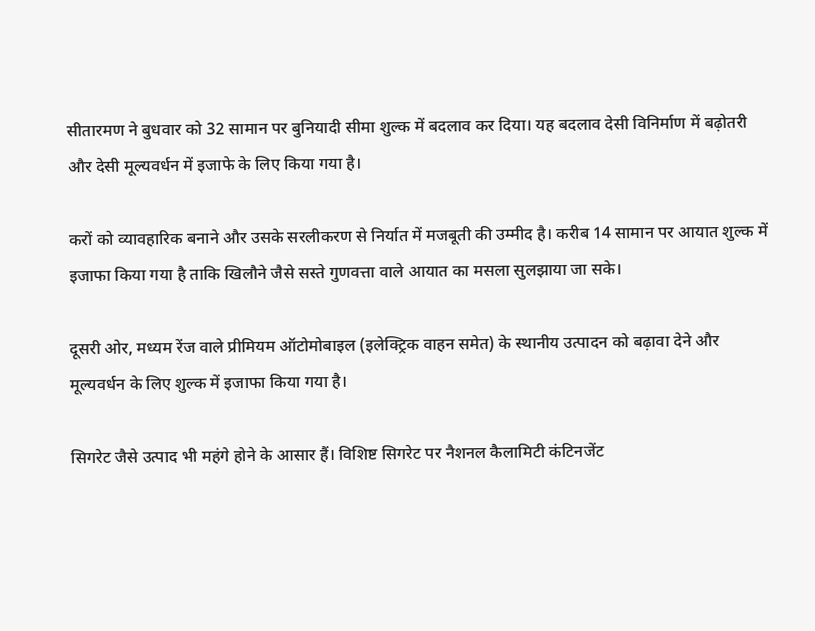सीतारमण ने बुधवार को 32 सामान पर बुनियादी सीमा शुल्क में बदलाव कर दिया। यह बदलाव देसी विनिर्माण में बढ़ोतरी और देसी मूल्यवर्धन में इजाफे के लिए किया गया है।

करों को व्यावहारिक बनाने और उसके सरलीकरण से निर्यात में मजबूती की उम्मीद है। करीब 14 सामान पर आयात शुल्क में इजाफा किया गया है ताकि खिलौने जैसे सस्ते गुणवत्ता वाले आयात का मसला सुलझाया जा सके।

दूसरी ओर, मध्यम रेंज वाले प्रीमियम ऑटोमोबाइल (इलेक्ट्रिक वाहन समेत) के स्थानीय उत्पादन को बढ़ावा देने और मूल्यवर्धन के लिए शुल्क में इजाफा किया गया है।

सिगरेट जैसे उत्पाद भी महंगे होने के आसार हैं। विशिष्ट सिगरेट पर नैशनल कैलामिटी कंटिनजेंट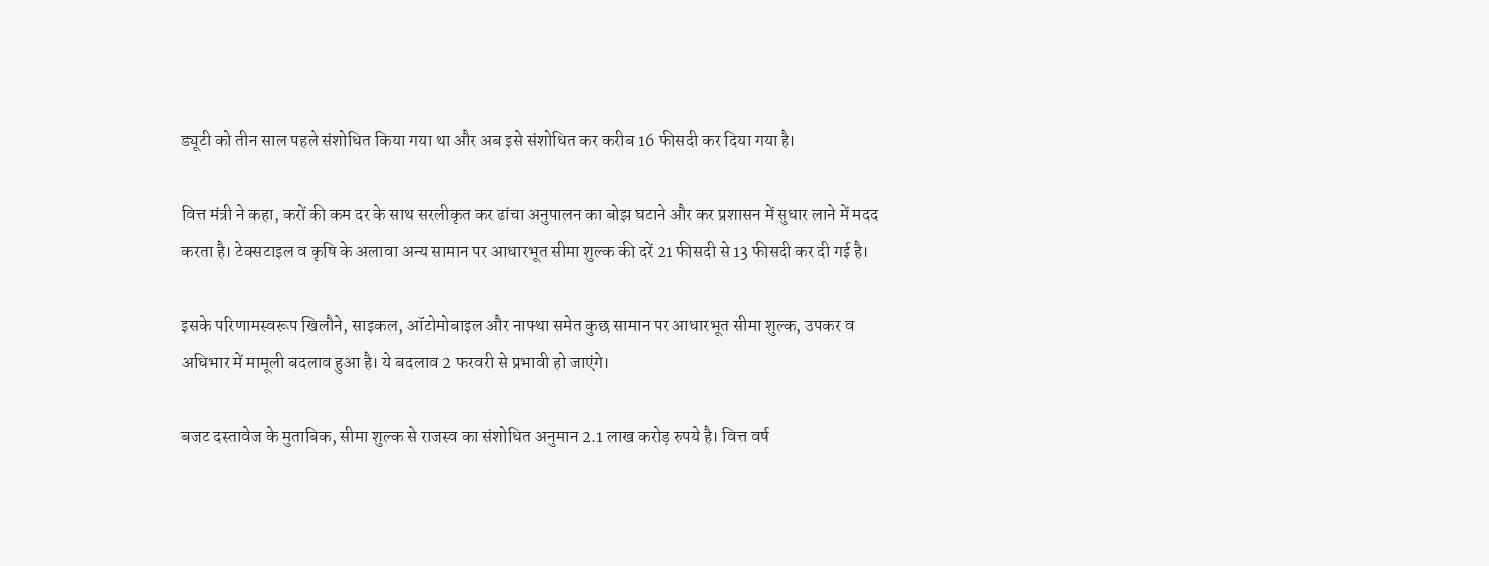ड्यूटी को तीन साल पहले संशोधित किया गया था और अब इसे संशोधित कर करीब 16 फीसदी कर दिया गया है।

वित्त मंत्री ने कहा, करों की कम दर के साथ सरलीकृत कर ढांचा अनुपालन का बोझ घटाने और कर प्रशासन में सुधार लाने में मदद करता है। टेक्सटाइल व कृषि के अलावा अन्य सामान पर आधारभूत सीमा शुल्क की दरें 21 फीसदी से 13 फीसदी कर दी गई है।

इसके परिणामस्वरूप खिलौने, साइकल, ऑटोमोबाइल और नाफ्था समेत कुछ सामान पर आधारभूत सीमा शुल्क, उपकर व अधिभार में मामूली बदलाव हुआ है। ये बदलाव 2 फरवरी से प्रभावी हो जाएंगे।

बजट दस्तावेज के मुताबिक, सीमा शुल्क से राजस्व का संशोधित अनुमान 2.1 लाख करोड़ रुपये है। वित्त वर्ष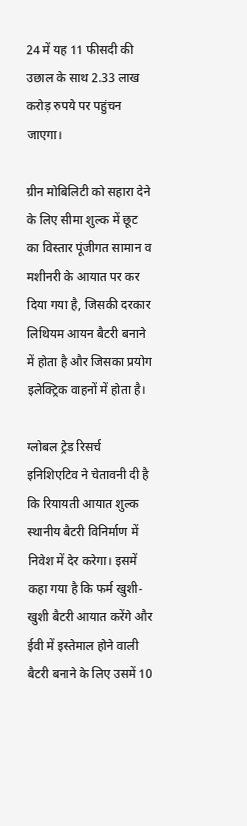24 में यह 11 फीसदी की उछाल के साथ 2.33 लाख करोड़ रुपये पर पहुंचन जाएगा।

ग्रीन मोबिलिटी को सहारा देने के लिए सीमा शुल्क में छूट का विस्तार पूंजीगत सामान व मशीनरी के आयात पर कर दिया गया है, जिसकी दरकार लिथियम आयन बैटरी बनाने में होता है और जिसका प्रयोग इलेक्ट्रिक वाहनों में होता है।

ग्लोबल ट्रेड रिसर्च इनिशिएटिव ने चेतावनी दी है कि रियायती आयात शुल्क स्थानीय बैटरी विनिर्माण में निवेश में देर करेगा। इसमें कहा गया है कि फर्म खुशी-खुशी बैटरी आयात करेंगे और ईवी में इस्तेमाल होने वाली बैटरी बनाने के लिए उसमें 10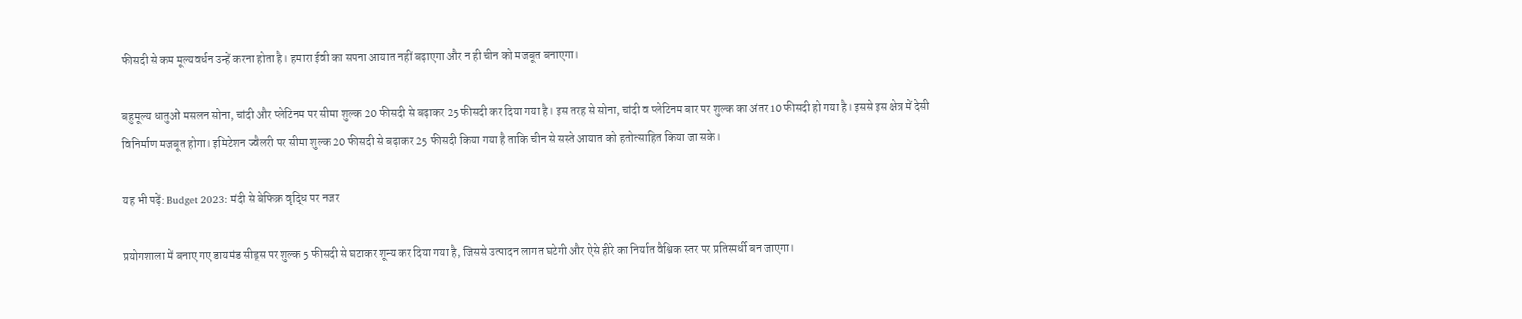फीसदी से कम मूल्यवर्धन उन्हें करना होता है। हमारा ईवी का सपना आयात नहीं बढ़ाएगा और न ही चीन को मजबूत बनाएगा।

बहुमूल्य धातुओं मसलन सोना, चांदी और प्लेटिनम पर सीमा शुल्क 20 फीसदी से बढ़ाकर 25 फीसदी कर दिया गया है। इस तरह से सोना, चांदी व प्लेटिनम बार पर शुल्क का अंतर 10 फीसदी हो गया है। इससे इस क्षेत्र में देसी विनिर्माण मजबूत होगा। इमिटेशन ज्वैलरी पर सीमा शुल्क 20 फीसदी से बढ़ाकर 25 फीसदी किया गया है ताकि चीन से सस्ते आयात को हतोत्साहित किया जा सके।

यह भी पढ़ें: Budget 2023: मंदी से बेफिक्र वृद्धि पर नजर

प्रयोगशाला में बनाए गए डायमंड सीड्स पर शुल्क 5 फीसदी से घटाकर शून्य कर दिया गया है, जिससे उत्पादन लागत घटेगी और ऐसे हीरे का निर्यात वैश्विक स्तर पर प्रतिस्पर्धी बन जाएगा।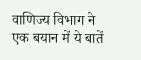वाणिज्य विभाग ने एक बयान में ये बातें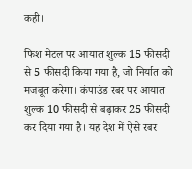कही।

फिश मेटल पर आयात शुल्क 15 फीसदी से 5 फीसदी किया गया है, जो निर्यात को मजबूत करेगा। कंपाउंड रबर पर आयात शुल्क 10 फीसदी से बढ़ाकर 25 फीसदी कर दिया गया है। यह देश में ऐसे रबर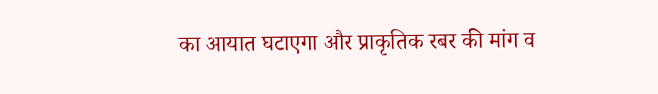का आयात घटाएगा और प्राकृतिक रबर की मांग व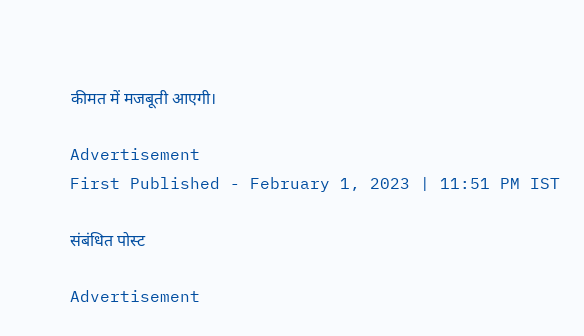कीमत में मजबूती आएगी।

Advertisement
First Published - February 1, 2023 | 11:51 PM IST

संबंधित पोस्ट

Advertisement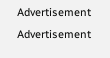Advertisement
Advertisement